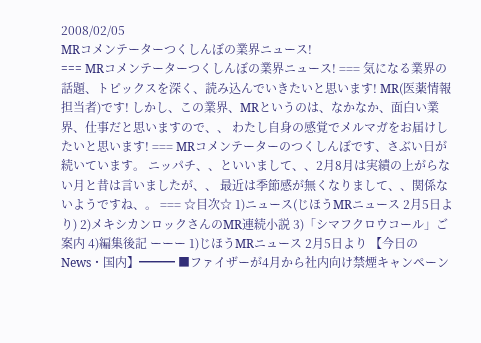2008/02/05
MRコメンテーターつくしんぼの業界ニュース!
=== MRコメンテーターつくしんぼの業界ニュース! === 気になる業界の話題、トピックスを深く、読み込んでいきたいと思います! MR(医薬情報担当者)です! しかし、この業界、MRというのは、なかなか、面白い業界、仕事だと思いますので、、 わたし自身の感覚でメルマガをお届けしたいと思います! === MRコメンテーターのつくしんぼです、さぶい日が続いています。 ニッパチ、、といいまして、、2月8月は実績の上がらない月と昔は言いましたが、、 最近は季節感が無くなりまして、、関係ないようですね、。 === ☆目次☆ 1)ニュース(じほうMRニュース 2月5日より) 2)メキシカンロックさんのMR連続小説 3)「シマフクロウコール」ご案内 4)編集後記 ーーー 1)じほうMRニュース 2月5日より 【今日のNews・国内】━━━ ■ファイザーが4月から社内向け禁煙キャンペーン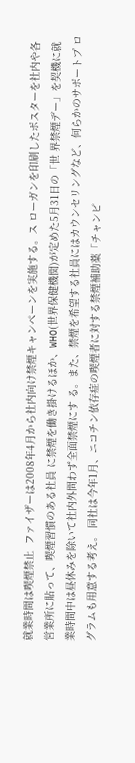就業時間は喫煙禁止  ファイザーは2008年4月から社内向け禁煙キャンペーンを実施する。ス ローガンを印刷したポスターを社内や各営業所に貼って、喫煙習慣のある社員 に禁煙を働き掛けるほか、WHO(世界保健機関)が定めた5月31日の「世 界禁煙デー」を契機に就業時間中は昼休みを除いて社内外問わず全面禁煙にす る。また、禁煙を希望する社員にはカウンセリングなど、何らかのサポートプ ログラムも用意する考え。 同社は今年1月、ニコチン依存症の喫煙者に対する禁煙補助薬「チャンピ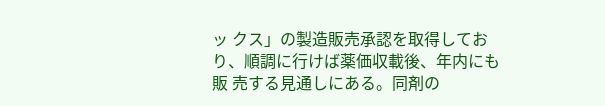ッ クス」の製造販売承認を取得しており、順調に行けば薬価収載後、年内にも販 売する見通しにある。同剤の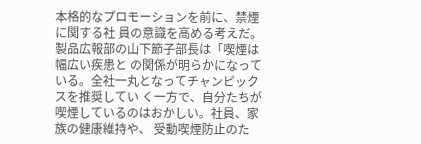本格的なプロモーションを前に、禁煙に関する社 員の意識を高める考えだ。製品広報部の山下節子部長は「喫煙は幅広い疾患と の関係が明らかになっている。全社一丸となってチャンピックスを推奨してい く一方で、自分たちが喫煙しているのはおかしい。社員、家族の健康維持や、 受動喫煙防止のた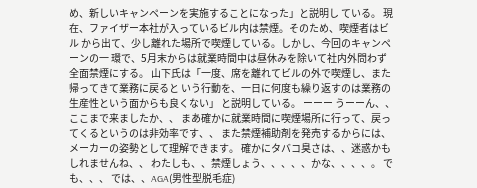め、新しいキャンペーンを実施することになった」と説明し ている。 現在、ファイザー本社が入っているビル内は禁煙。そのため、喫煙者はビル から出て、少し離れた場所で喫煙している。しかし、今回のキャンペーンの一 環で、5月末からは就業時間中は昼休みを除いて社内外問わず全面禁煙にする。 山下氏は「一度、席を離れてビルの外で喫煙し、また帰ってきて業務に戻ると いう行動を、一日に何度も繰り返すのは業務の生産性という面からも良くない」 と説明している。 ーーー うーーん、、ここまで来ましたか、、 まあ確かに就業時間に喫煙場所に行って、戻ってくるというのは非効率です、、 また禁煙補助剤を発売するからには、メーカーの姿勢として理解できます。 確かにタバコ臭さは、、迷惑かもしれませんね、、 わたしも、、禁煙しょう、、、、、かな、、、、。 でも、、、 では、、AGA(男性型脱毛症)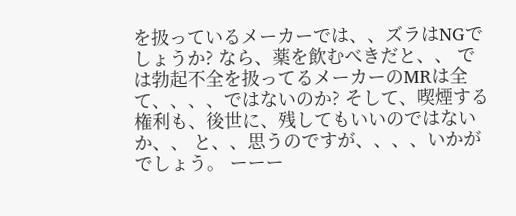を扱っているメーカーでは、、ズラはNGでしょうか? なら、薬を飲むべきだと、、 では勃起不全を扱ってるメーカーのMRは全て、、、、ではないのか? そして、喫煙する権利も、後世に、残してもいいのではないか、、 と、、思うのですが、、、、いかがでしょう。 ーーー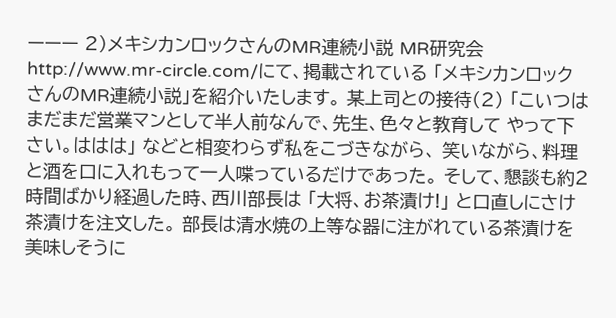ーーー 2)メキシカンロックさんのMR連続小説 MR研究会http://www.mr-circle.com/にて、掲載されている 「メキシカンロックさんのMR連続小説」を紹介いたします。 某上司との接待(2) 「こいつはまだまだ営業マンとして半人前なんで、先生、色々と教育して やって下さい。ははは」 などと相変わらず私をこづきながら、 笑いながら、料理と酒を口に入れもって一人喋っているだけであった。 そして、懇談も約2時間ばかり経過した時、西川部長は 「大将、お茶漬け!」 と口直しにさけ茶漬けを注文した。 部長は清水焼の上等な器に注がれている茶漬けを美味しそうに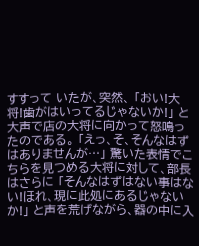すすって いたが、突然、 「おい!大将!歯がはいってるじゃないか!」 と大声で店の大将に向かって怒鳴ったのである。 「えっ、そ、そんなはずはありませんが…」 驚いた表情でこちらを見つめる大将に対して、部長はさらに 「そんなはずはない事はない!ほれ、現に此処にあるじゃないか!」 と声を荒げながら、器の中に入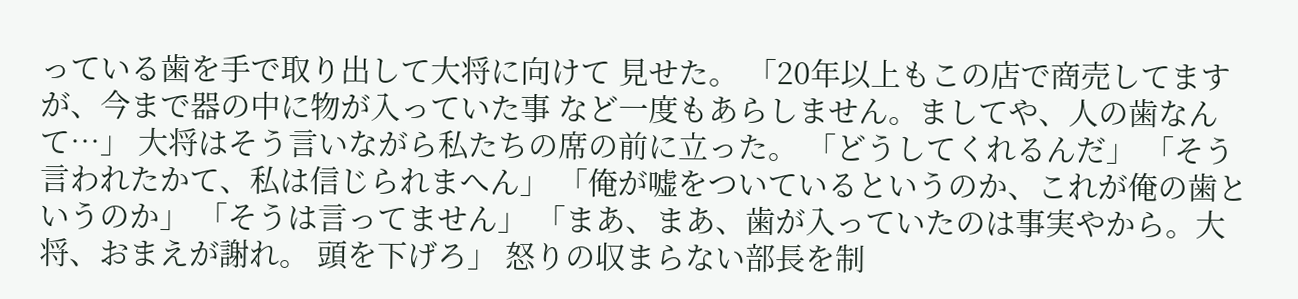っている歯を手で取り出して大将に向けて 見せた。 「20年以上もこの店で商売してますが、今まで器の中に物が入っていた事 など一度もあらしません。ましてや、人の歯なんて…」 大将はそう言いながら私たちの席の前に立った。 「どうしてくれるんだ」 「そう言われたかて、私は信じられまへん」 「俺が嘘をついているというのか、これが俺の歯というのか」 「そうは言ってません」 「まあ、まあ、歯が入っていたのは事実やから。大将、おまえが謝れ。 頭を下げろ」 怒りの収まらない部長を制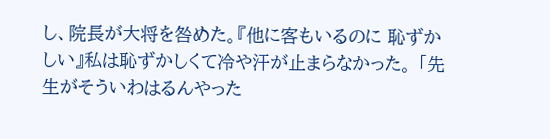し、院長が大将を咎めた。『他に客もいるのに 恥ずかしい』私は恥ずかしくて冷や汗が止まらなかった。 「先生がそういわはるんやった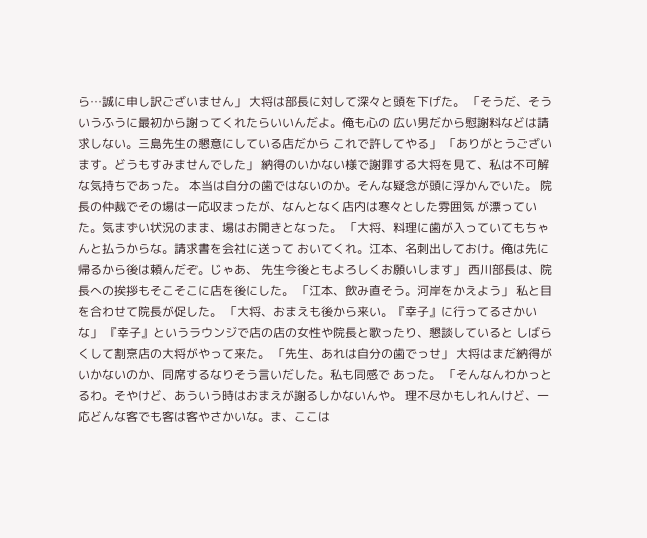ら…誠に申し訳ございません」 大将は部長に対して深々と頭を下げた。 「そうだ、そういうふうに最初から謝ってくれたらいいんだよ。俺も心の 広い男だから慰謝料などは請求しない。三島先生の懇意にしている店だから これで許してやる」 「ありがとうございます。どうもすみませんでした」 納得のいかない様で謝罪する大将を見て、私は不可解な気持ちであった。 本当は自分の歯ではないのか。そんな疑念が頭に浮かんでいた。 院長の仲裁でその場は一応収まったが、なんとなく店内は寒々とした雰囲気 が漂っていた。気まずい状況のまま、場はお開きとなった。 「大将、料理に歯が入っていてもちゃんと払うからな。請求書を会社に送って おいてくれ。江本、名刺出しておけ。俺は先に帰るから後は頼んだぞ。じゃあ、 先生今後ともよろしくお願いします」 西川部長は、院長への挨拶もそこそこに店を後にした。 「江本、飲み直そう。河岸をかえよう」 私と目を合わせて院長が促した。 「大将、おまえも後から来い。『幸子』に行ってるさかいな」 『幸子』というラウンジで店の店の女性や院長と歌ったり、懇談していると しばらくして割烹店の大将がやって来た。 「先生、あれは自分の歯でっせ」 大将はまだ納得がいかないのか、同席するなりそう言いだした。私も同感で あった。 「そんなんわかっとるわ。そやけど、あういう時はおまえが謝るしかないんや。 理不尽かもしれんけど、一応どんな客でも客は客やさかいな。ま、ここは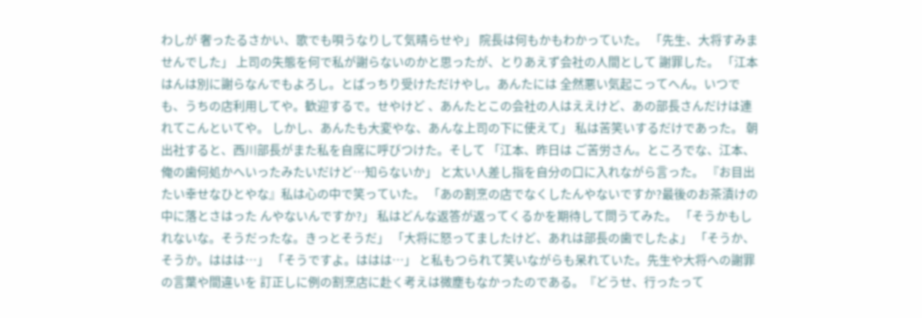わしが 奢ったるさかい、歌でも唄うなりして気晴らせや」 院長は何もかもわかっていた。 「先生、大将すみませんでした」 上司の失態を何で私が謝らないのかと思ったが、とりあえず会社の人間として 謝罪した。 「江本はんは別に謝らなんでもよろし。とばっちり受けただけやし。あんたには 全然悪い気起こってへん。いつでも、うちの店利用してや。歓迎するで。せやけど 、あんたとこの会社の人はええけど、あの部長さんだけは連れてこんといてや。 しかし、あんたも大変やな、あんな上司の下に使えて」 私は苦笑いするだけであった。 朝出社すると、西川部長がまた私を自席に呼びつけた。そして 「江本、昨日は ご苦労さん。ところでな、江本、俺の歯何処かへいったみたいだけど…知らないか」 と太い人差し指を自分の口に入れながら言った。 『お目出たい幸せなひとやな』私は心の中で笑っていた。 「あの割烹の店でなくしたんやないですか?最後のお茶漬けの中に落とさはった んやないんですか?」 私はどんな返答が返ってくるかを期待して問うてみた。 「そうかもしれないな。そうだったな。きっとそうだ」 「大将に怒ってましたけど、あれは部長の歯でしたよ」 「そうか、そうか。ははは…」 「そうですよ。ははは…」 と私もつられて笑いながらも呆れていた。先生や大将への謝罪の言葉や間違いを 訂正しに例の割烹店に赴く考えは微塵もなかったのである。『どうせ、行ったって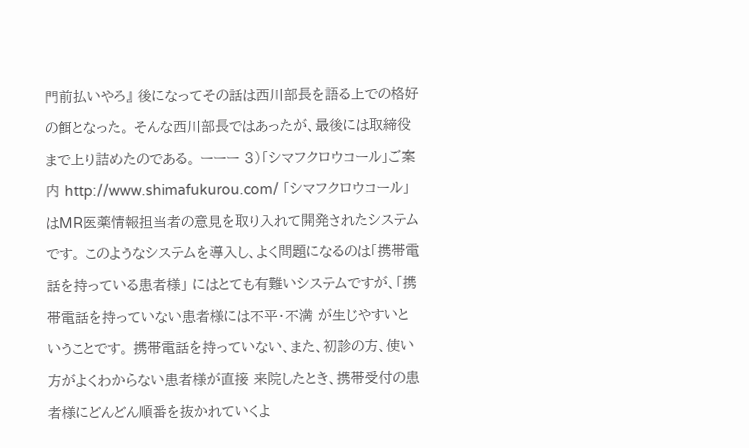門前払いやろ』 後になってその話は西川部長を語る上での格好の餌となった。 そんな西川部長ではあったが、最後には取締役まで上り詰めたのである。 ーーー 3)「シマフクロウコール」ご案内 http://www.shimafukurou.com/ 「シマフクロウコール」はMR医薬情報担当者の意見を取り入れて開発されたシステムです。 このようなシステムを導入し、よく問題になるのは「携帯電話を持っている患者様」 にはとても有難いシステムですが、「携帯電話を持っていない患者様には不平・不満 が生じやすいということです。 携帯電話を持っていない、また、初診の方、使い方がよくわからない患者様が直接 来院したとき、携帯受付の患者様にどんどん順番を抜かれていくよ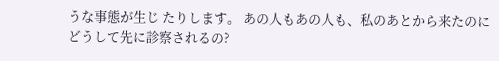うな事態が生じ たりします。 あの人もあの人も、私のあとから来たのにどうして先に診察されるの?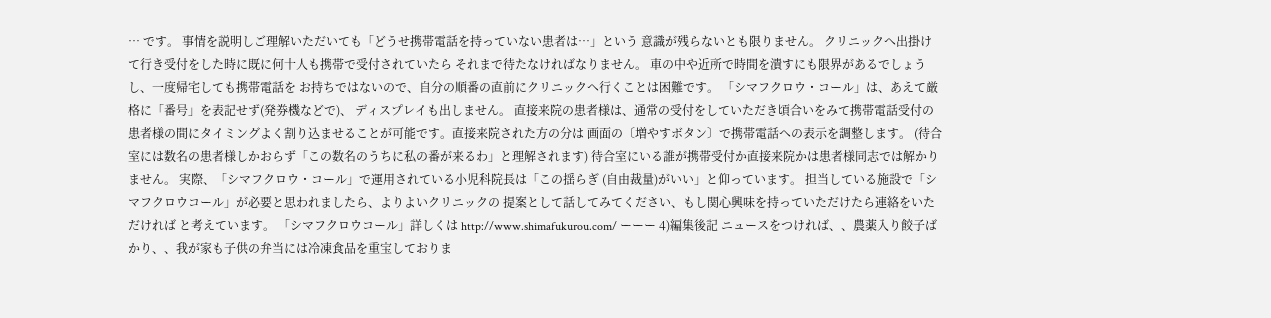… です。 事情を説明しご理解いただいても「どうせ携帯電話を持っていない患者は…」という 意識が残らないとも限りません。 クリニックへ出掛けて行き受付をした時に既に何十人も携帯で受付されていたら それまで待たなければなりません。 車の中や近所で時間を潰すにも限界があるでしょうし、一度帰宅しても携帯電話を お持ちではないので、自分の順番の直前にクリニックへ行くことは困難です。 「シマフクロウ・コール」は、あえて厳格に「番号」を表記せず(発券機などで)、 ディスプレイも出しません。 直接来院の患者様は、通常の受付をしていただき頃合いをみて携帯電話受付の 患者様の間にタイミングよく割り込ませることが可能です。直接来院された方の分は 画面の〔増やすボタン〕で携帯電話への表示を調整します。 (待合室には数名の患者様しかおらず「この数名のうちに私の番が来るわ」と理解されます) 待合室にいる誰が携帯受付か直接来院かは患者様同志では解かりません。 実際、「シマフクロウ・コール」で運用されている小児科院長は「この揺らぎ (自由裁量)がいい」と仰っています。 担当している施設で「シマフクロウコール」が必要と思われましたら、よりよいクリニックの 提案として話してみてください、もし関心興味を持っていただけたら連絡をいただければ と考えています。 「シマフクロウコール」詳しくは http://www.shimafukurou.com/ ーーー 4)編集後記 ニュースをつければ、、農薬入り餃子ばかり、、我が家も子供の弁当には冷凍食品を重宝しておりま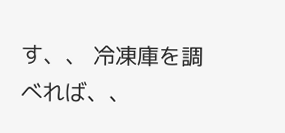す、、 冷凍庫を調べれば、、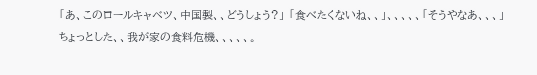「あ、このロールキャベツ、中国製、、どうしょう?」 「食べたくないね、、」、、、、、「そうやなあ、、、」 ちょっとした、、我が家の食料危機、、、、、。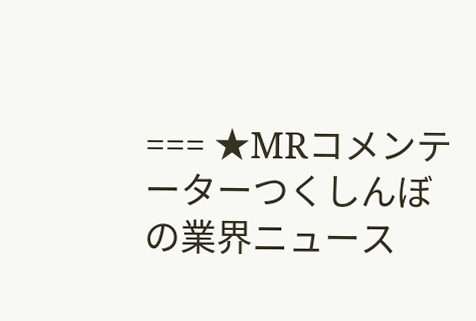=== ★MRコメンテーターつくしんぼの業界ニュース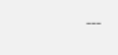---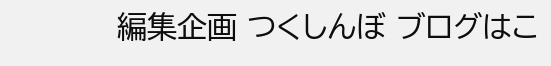編集企画 つくしんぼ ブログはこ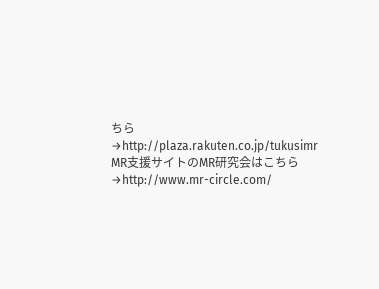ちら →http://plaza.rakuten.co.jp/tukusimr MR支援サイトのMR研究会はこちら→http://www.mr-circle.com/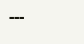---